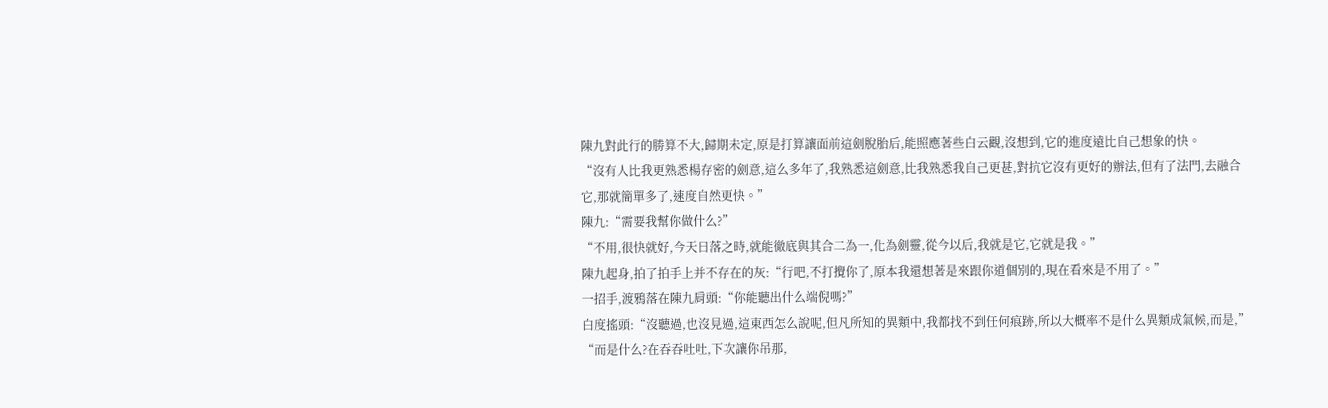陳九對此行的勝算不大,歸期未定,原是打算讓面前這劍脫胎后,能照應著些白云觀,沒想到,它的進度遠比自己想象的快。
“沒有人比我更熟悉楊存密的劍意,這么多年了,我熟悉這劍意,比我熟悉我自己更甚,對抗它沒有更好的辦法,但有了法門,去融合它,那就簡單多了,速度自然更快。”
陳九:“需要我幫你做什么?”
“不用,很快就好,今天日落之時,就能徹底與其合二為一,化為劍靈,從今以后,我就是它,它就是我。”
陳九起身,拍了拍手上并不存在的灰:“行吧,不打攪你了,原本我還想著是來跟你道個別的,現在看來是不用了。”
一招手,渡鴉落在陳九肩頭:“你能聽出什么端倪嗎?”
白度搖頭:“沒聽過,也沒見過,這東西怎么說呢,但凡所知的異類中,我都找不到任何痕跡,所以大概率不是什么異類成氣候,而是,”
“而是什么?在吞吞吐吐,下次讓你吊那,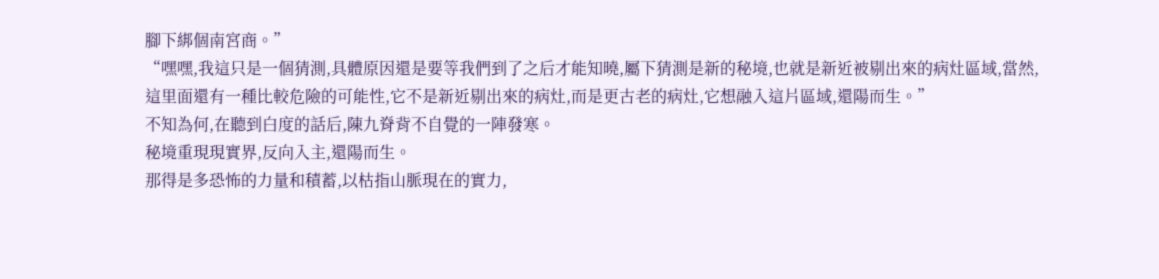腳下綁個南宮商。”
“嘿嘿,我這只是一個猜測,具體原因還是要等我們到了之后才能知曉,屬下猜測是新的秘境,也就是新近被剔出來的病灶區域,當然,這里面還有一種比較危險的可能性,它不是新近剔出來的病灶,而是更古老的病灶,它想融入這片區域,還陽而生。”
不知為何,在聽到白度的話后,陳九脊背不自覺的一陣發寒。
秘境重現現實界,反向入主,還陽而生。
那得是多恐怖的力量和積蓄,以枯指山脈現在的實力,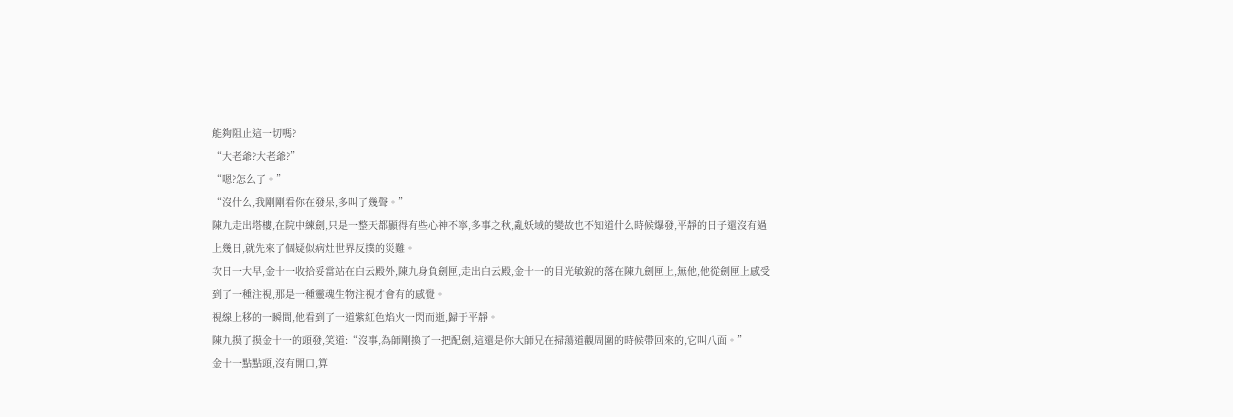能夠阻止這一切嗎?
“大老爺?大老爺?”
“嗯?怎么了。”
“沒什么,我剛剛看你在發呆,多叫了幾聲。”
陳九走出塔樓,在院中練劍,只是一整天都顯得有些心神不寧,多事之秋,亂妖域的變故也不知道什么時候爆發,平靜的日子還沒有過上幾日,就先來了個疑似病灶世界反撲的災難。
次日一大早,金十一收拾妥當站在白云殿外,陳九身負劍匣,走出白云殿,金十一的目光敏銳的落在陳九劍匣上,無他,他從劍匣上感受到了一種注視,那是一種靈魂生物注視才會有的感覺。
視線上移的一瞬間,他看到了一道紫紅色焰火一閃而逝,歸于平靜。
陳九摸了摸金十一的頭發,笑道:“沒事,為師剛換了一把配劍,這還是你大師兄在掃蕩道觀周圍的時候帶回來的,它叫八面。”
金十一點點頭,沒有開口,算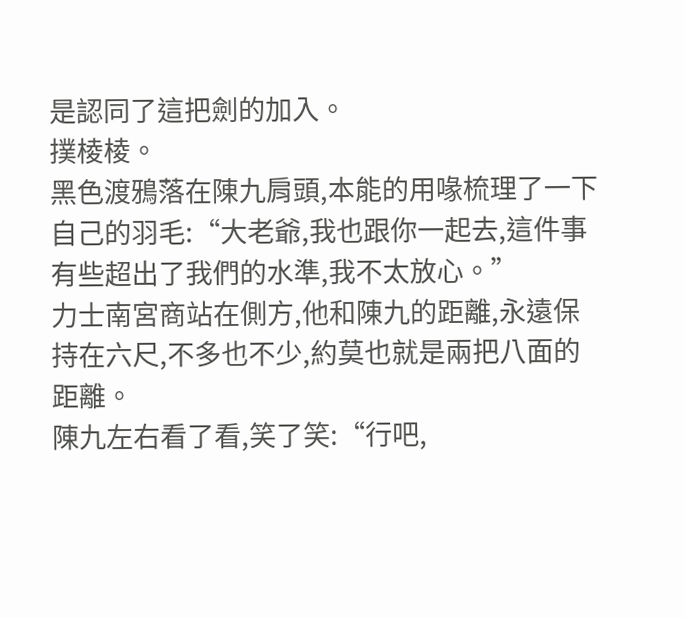是認同了這把劍的加入。
撲棱棱。
黑色渡鴉落在陳九肩頭,本能的用喙梳理了一下自己的羽毛:“大老爺,我也跟你一起去,這件事有些超出了我們的水準,我不太放心。”
力士南宮商站在側方,他和陳九的距離,永遠保持在六尺,不多也不少,約莫也就是兩把八面的距離。
陳九左右看了看,笑了笑:“行吧,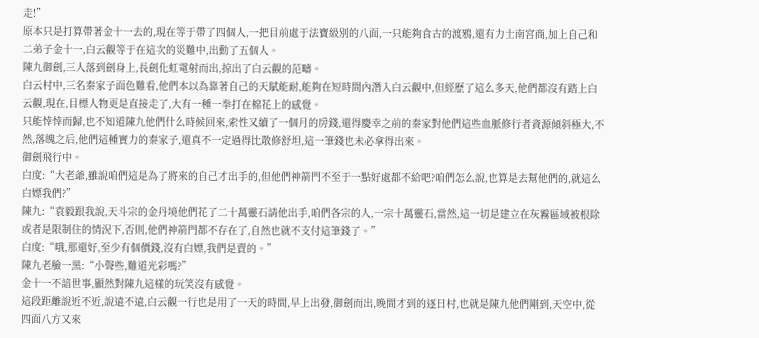走!”
原本只是打算帶著金十一去的,現在等于帶了四個人,一把目前處于法寶級別的八面,一只能夠食古的渡鴉,還有力士南宮商,加上自己和二弟子金十一,白云觀等于在這次的災難中,出動了五個人。
陳九御劍,三人落到劍身上,長劍化虹電射而出,掠出了白云觀的范疇。
白云村中,三名秦家子面色難看,他們本以為靠著自己的天賦能耐,能夠在短時間內潛入白云觀中,但經歷了這么多天,他們都沒有踏上白云觀,現在,目標人物更是直接走了,大有一種一拳打在棉花上的感覺。
只能悻悻而歸,也不知道陳九他們什么時候回來,索性又續了一個月的房錢,還得慶幸之前的秦家對他們這些血脈修行者資源傾斜極大,不然,落魄之后,他們這種實力的秦家子,還真不一定過得比散修舒坦,這一筆錢也未必拿得出來。
御劍飛行中。
白度:“大老爺,雖說咱們這是為了將來的自己才出手的,但他們神箭門不至于一點好處都不給吧?咱們怎么說,也算是去幫他們的,就這么白嫖我們?”
陳九:“袁毅跟我說,天斗宗的金丹境他們花了二十萬靈石請他出手,咱們各宗的人,一宗十萬靈石,當然,這一切是建立在灰霧區域被根除或者是限制住的情況下,否則,他們神箭門都不存在了,自然也就不支付這筆錢了。”
白度:“哦,那還好,至少有個價錢,沒有白嫖,我們是賣的。”
陳九老臉一黑:“小聲些,難道光彩嗎?”
金十一不諳世事,顯然對陳九這樣的玩笑沒有感覺。
這段距離說近不近,說遠不遠,白云觀一行也是用了一天的時間,早上出發,御劍而出,晚間才到的逐日村,也就是陳九他們剛到,天空中,從四面八方又來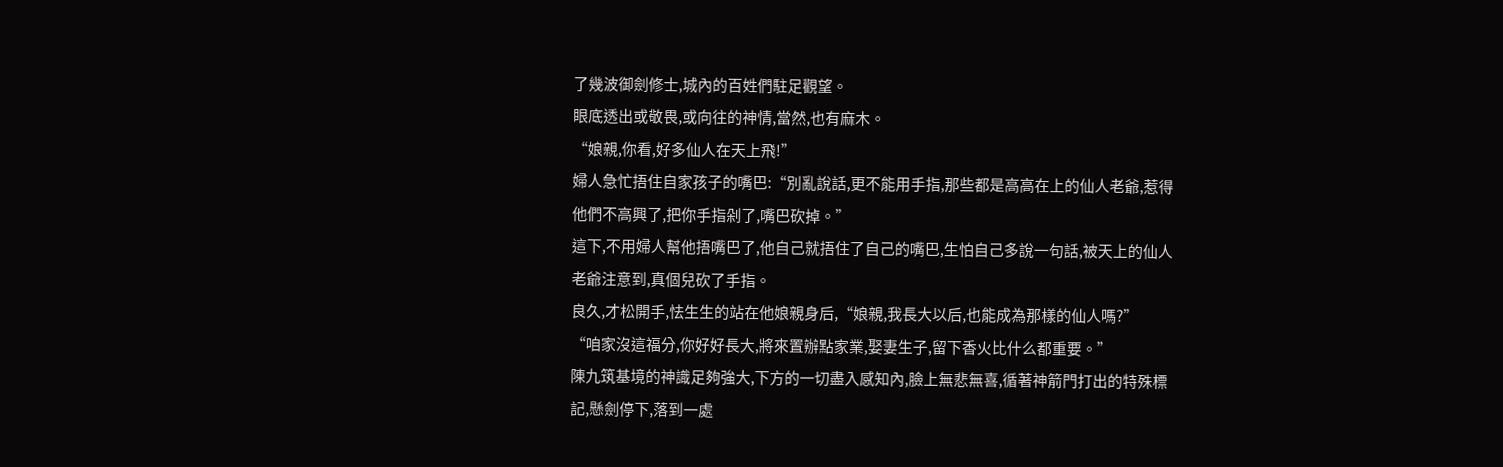了幾波御劍修士,城內的百姓們駐足觀望。
眼底透出或敬畏,或向往的神情,當然,也有麻木。
“娘親,你看,好多仙人在天上飛!”
婦人急忙捂住自家孩子的嘴巴:“別亂說話,更不能用手指,那些都是高高在上的仙人老爺,惹得他們不高興了,把你手指剁了,嘴巴砍掉。”
這下,不用婦人幫他捂嘴巴了,他自己就捂住了自己的嘴巴,生怕自己多說一句話,被天上的仙人老爺注意到,真個兒砍了手指。
良久,才松開手,怯生生的站在他娘親身后,“娘親,我長大以后,也能成為那樣的仙人嗎?”
“咱家沒這福分,你好好長大,將來置辦點家業,娶妻生子,留下香火比什么都重要。”
陳九筑基境的神識足夠強大,下方的一切盡入感知內,臉上無悲無喜,循著神箭門打出的特殊標記,懸劍停下,落到一處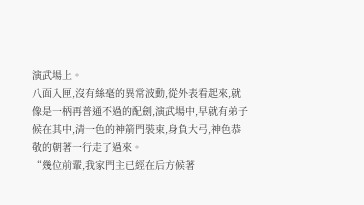演武場上。
八面入匣,沒有絲毫的異常波動,從外表看起來,就像是一柄再普通不過的配劍,演武場中,早就有弟子候在其中,清一色的神箭門裝束,身負大弓,神色恭敬的朝著一行走了過來。
“幾位前輩,我家門主已經在后方候著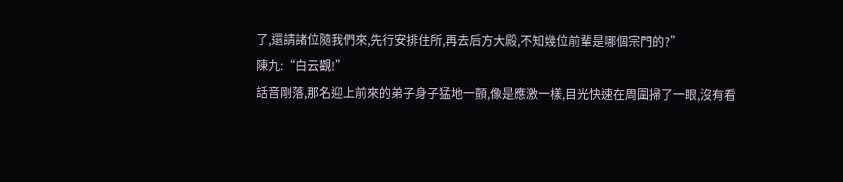了,還請諸位隨我們來,先行安排住所,再去后方大殿,不知幾位前輩是哪個宗門的?”
陳九:“白云觀!”
話音剛落,那名迎上前來的弟子身子猛地一顫,像是應激一樣,目光快速在周圍掃了一眼,沒有看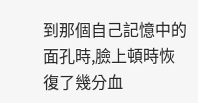到那個自己記憶中的面孔時,臉上頓時恢復了幾分血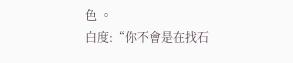色 。
白度:“你不會是在找石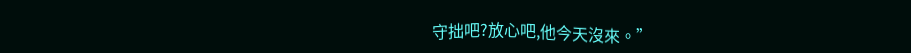守拙吧?放心吧,他今天沒來。”